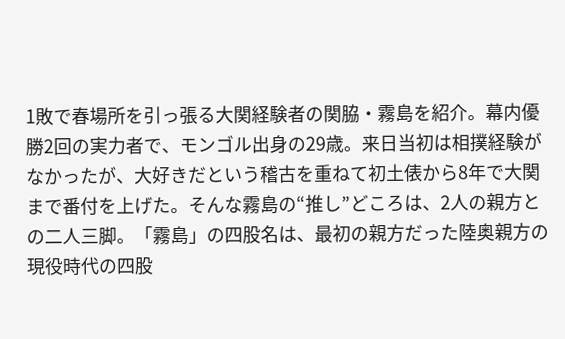1敗で春場所を引っ張る大関経験者の関脇・霧島を紹介。幕内優勝2回の実力者で、モンゴル出身の29歳。来日当初は相撲経験がなかったが、大好きだという稽古を重ねて初土俵から8年で大関まで番付を上げた。そんな霧島の“推し”どころは、2人の親方との二人三脚。「霧島」の四股名は、最初の親方だった陸奥親方の現役時代の四股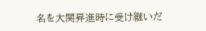名を大関昇進時に受け継いだ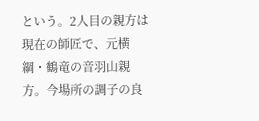という。2人目の親方は現在の師匠で、元横綱・鶴竜の音羽山親方。今場所の調子の良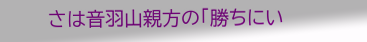さは音羽山親方の「勝ちにい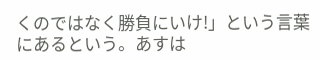くのではなく勝負にいけ!」という言葉にあるという。あすは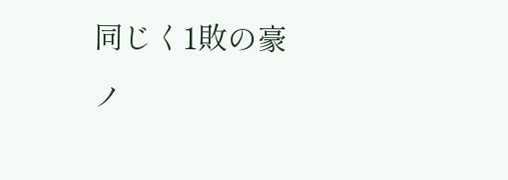同じく1敗の豪ノ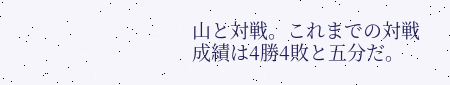山と対戦。これまでの対戦成績は4勝4敗と五分だ。